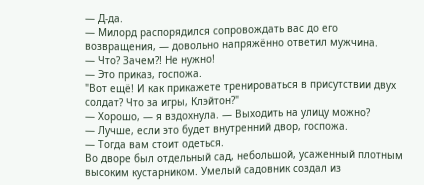— Д-да.
— Милорд распорядился сопровождать вас до его возвращения, — довольно напряжённо ответил мужчина.
— Что? Зачем?! Не нужно!
— Это приказ, госпожа.
"Вот ещё! И как прикажете тренироваться в присутствии двух солдат? Что за игры, Клэйтон?"
— Хорошо, — я вздохнула. — Выходить на улицу можно?
— Лучше, если это будет внутренний двор, госпожа.
— Тогда вам стоит одеться.
Во дворе был отдельный сад, небольшой, усаженный плотным высоким кустарником. Умелый садовник создал из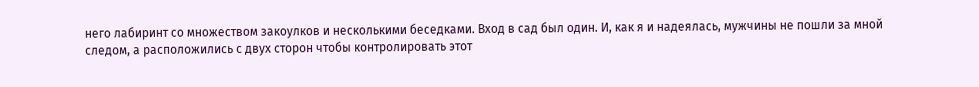него лабиринт со множеством закоулков и несколькими беседками. Вход в сад был один. И, как я и надеялась, мужчины не пошли за мной следом, а расположились с двух сторон чтобы контролировать этот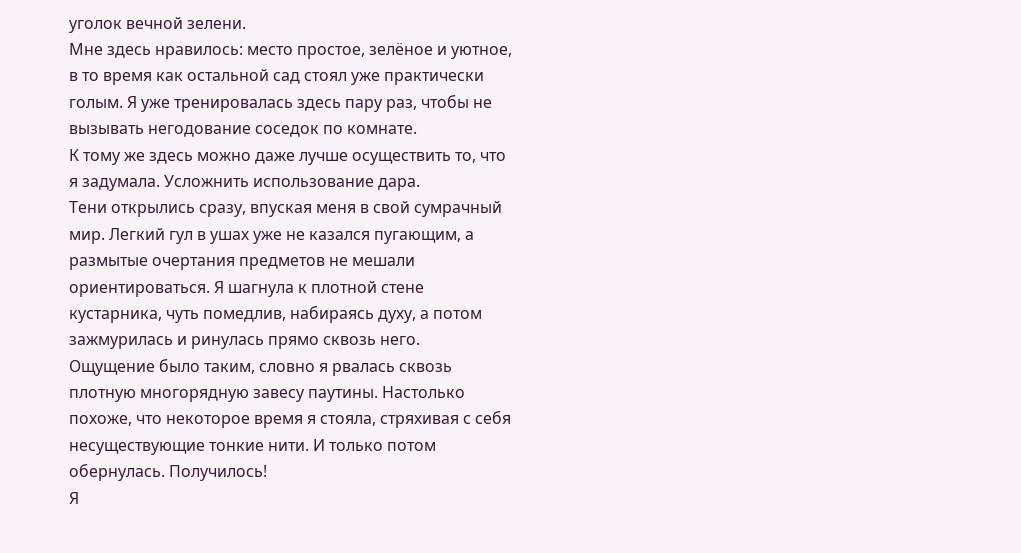уголок вечной зелени.
Мне здесь нравилось: место простое, зелёное и уютное, в то время как остальной сад стоял уже практически голым. Я уже тренировалась здесь пару раз, чтобы не вызывать негодование соседок по комнате.
К тому же здесь можно даже лучше осуществить то, что я задумала. Усложнить использование дара.
Тени открылись сразу, впуская меня в свой сумрачный мир. Легкий гул в ушах уже не казался пугающим, а размытые очертания предметов не мешали ориентироваться. Я шагнула к плотной стене кустарника, чуть помедлив, набираясь духу, а потом зажмурилась и ринулась прямо сквозь него.
Ощущение было таким, словно я рвалась сквозь плотную многорядную завесу паутины. Настолько похоже, что некоторое время я стояла, стряхивая с себя несуществующие тонкие нити. И только потом обернулась. Получилось!
Я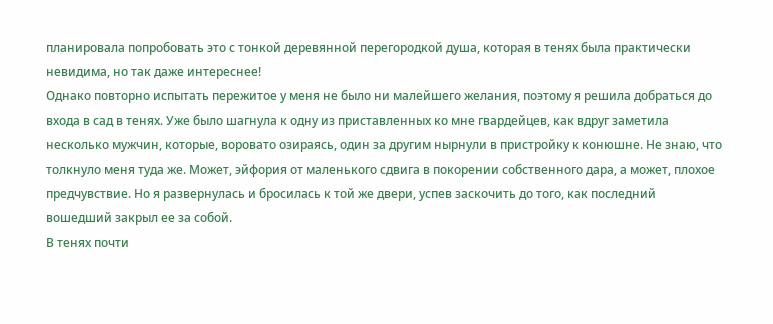планировала попробовать это с тонкой деревянной перегородкой душа, которая в тенях была практически невидима, но так даже интереснее!
Однако повторно испытать пережитое у меня не было ни малейшего желания, поэтому я решила добраться до входа в сад в тенях. Уже было шагнула к одну из приставленных ко мне гвардейцев, как вдруг заметила несколько мужчин, которые, воровато озираясь, один за другим нырнули в пристройку к конюшне. Не знаю, что толкнуло меня туда же. Может, эйфория от маленького сдвига в покорении собственного дара, а может, плохое предчувствие. Но я развернулась и бросилась к той же двери, успев заскочить до того, как последний вошедший закрыл ее за собой.
В тенях почти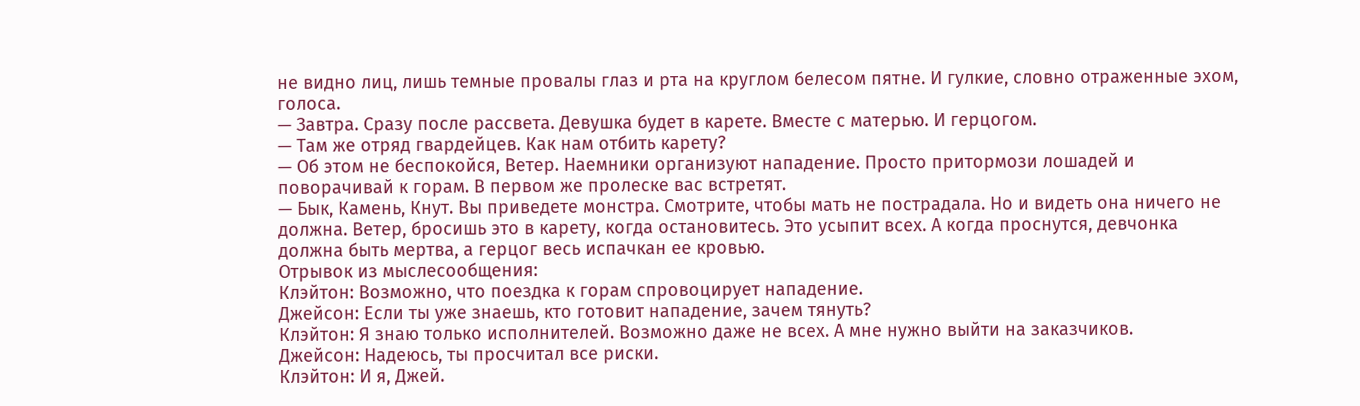не видно лиц, лишь темные провалы глаз и рта на круглом белесом пятне. И гулкие, словно отраженные эхом, голоса.
— Завтра. Сразу после рассвета. Девушка будет в карете. Вместе с матерью. И герцогом.
— Там же отряд гвардейцев. Как нам отбить карету?
— Об этом не беспокойся, Ветер. Наемники организуют нападение. Просто притормози лошадей и поворачивай к горам. В первом же пролеске вас встретят.
— Бык, Камень, Кнут. Вы приведете монстра. Смотрите, чтобы мать не пострадала. Но и видеть она ничего не должна. Ветер, бросишь это в карету, когда остановитесь. Это усыпит всех. А когда проснутся, девчонка должна быть мертва, а герцог весь испачкан ее кровью.
Отрывок из мыслесообщения:
Клэйтон: Возможно, что поездка к горам спровоцирует нападение.
Джейсон: Если ты уже знаешь, кто готовит нападение, зачем тянуть?
Клэйтон: Я знаю только исполнителей. Возможно даже не всех. А мне нужно выйти на заказчиков.
Джейсон: Надеюсь, ты просчитал все риски.
Клэйтон: И я, Джей.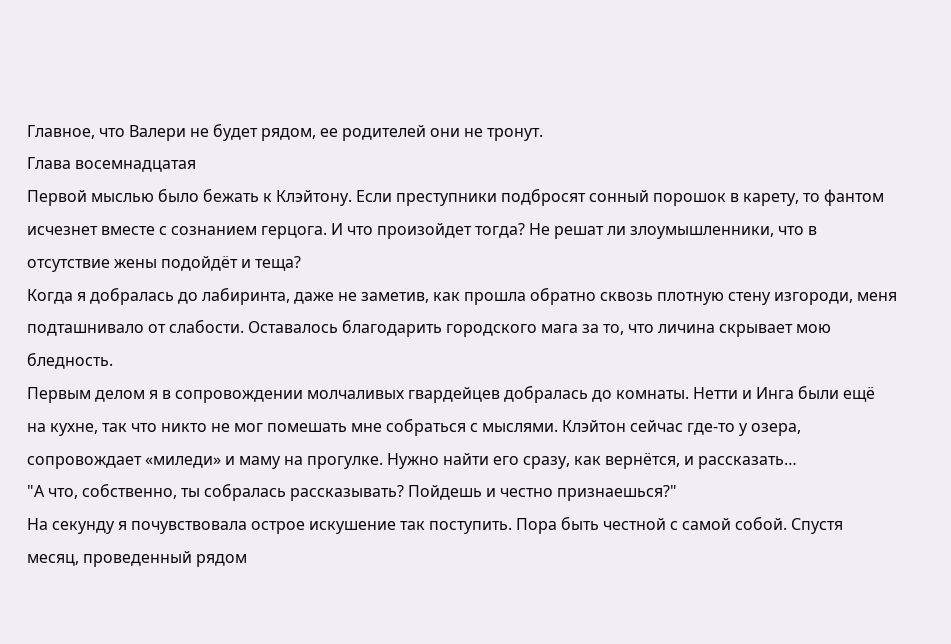Главное, что Валери не будет рядом, ее родителей они не тронут.
Глава восемнадцатая
Первой мыслью было бежать к Клэйтону. Если преступники подбросят сонный порошок в карету, то фантом исчезнет вместе с сознанием герцога. И что произойдет тогда? Не решат ли злоумышленники, что в отсутствие жены подойдёт и теща?
Когда я добралась до лабиринта, даже не заметив, как прошла обратно сквозь плотную стену изгороди, меня подташнивало от слабости. Оставалось благодарить городского мага за то, что личина скрывает мою бледность.
Первым делом я в сопровождении молчаливых гвардейцев добралась до комнаты. Нетти и Инга были ещё на кухне, так что никто не мог помешать мне собраться с мыслями. Клэйтон сейчас где-то у озера, сопровождает «миледи» и маму на прогулке. Нужно найти его сразу, как вернётся, и рассказать…
"А что, собственно, ты собралась рассказывать? Пойдешь и честно признаешься?"
На секунду я почувствовала острое искушение так поступить. Пора быть честной с самой собой. Спустя месяц, проведенный рядом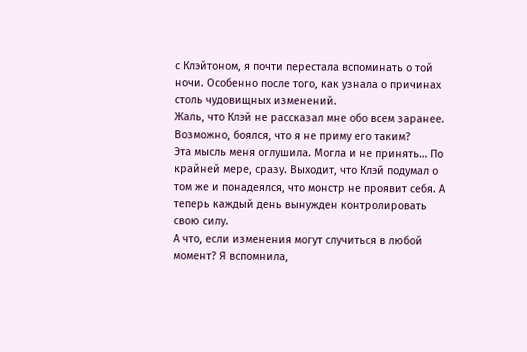с Клэйтоном, я почти перестала вспоминать о той ночи. Особенно после того, как узнала о причинах столь чудовищных изменений.
Жаль, что Клэй не рассказал мне обо всем заранее. Возможно, боялся, что я не приму его таким?
Эта мысль меня оглушила. Могла и не принять… По крайней мере, сразу. Выходит, что Клэй подумал о том же и понадеялся, что монстр не проявит себя. А теперь каждый день вынужден контролировать свою силу.
А что, если изменения могут случиться в любой момент? Я вспомнила,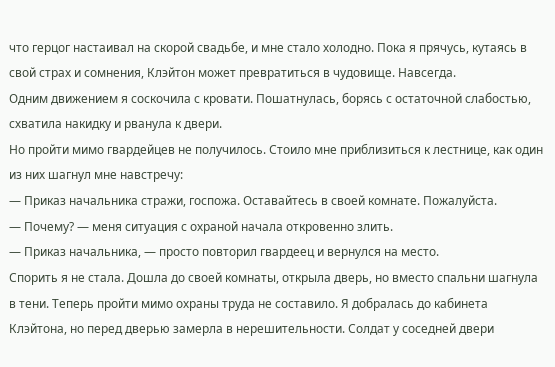что герцог настаивал на скорой свадьбе, и мне стало холодно. Пока я прячусь, кутаясь в свой страх и сомнения, Клэйтон может превратиться в чудовище. Навсегда.
Одним движением я соскочила с кровати. Пошатнулась, борясь с остаточной слабостью, схватила накидку и рванула к двери.
Но пройти мимо гвардейцев не получилось. Стоило мне приблизиться к лестнице, как один из них шагнул мне навстречу:
— Приказ начальника стражи, госпожа. Оставайтесь в своей комнате. Пожалуйста.
— Почему? — меня ситуация с охраной начала откровенно злить.
— Приказ начальника, — просто повторил гвардеец и вернулся на место.
Спорить я не стала. Дошла до своей комнаты, открыла дверь, но вместо спальни шагнула в тени. Теперь пройти мимо охраны труда не составило. Я добралась до кабинета Клэйтона, но перед дверью замерла в нерешительности. Солдат у соседней двери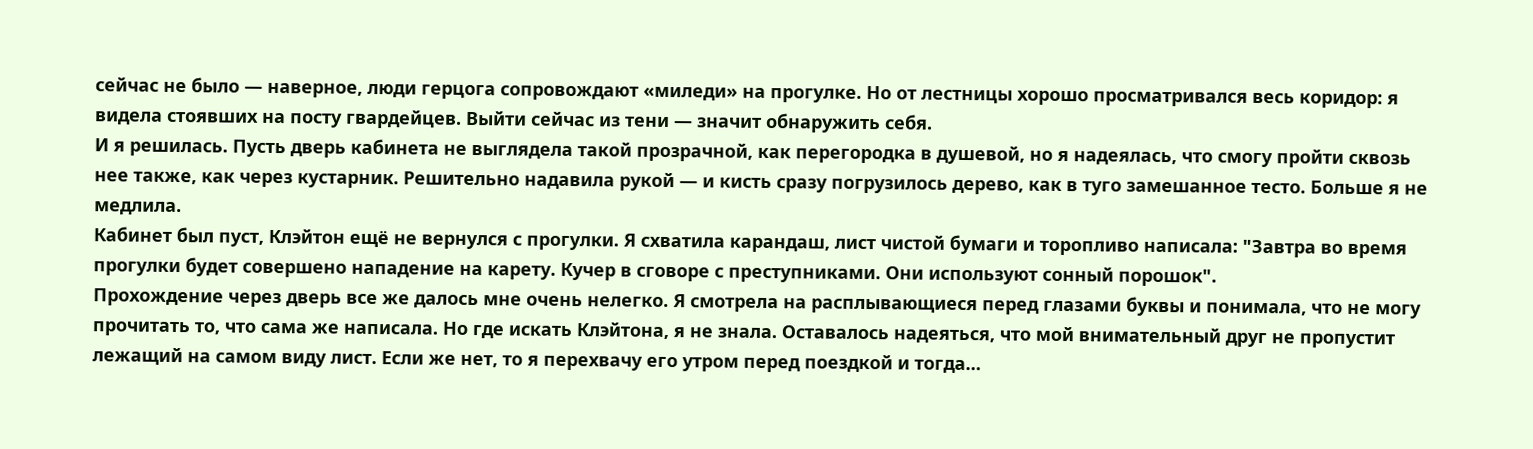сейчас не было — наверное, люди герцога сопровождают «миледи» на прогулке. Но от лестницы хорошо просматривался весь коридор: я видела стоявших на посту гвардейцев. Выйти сейчас из тени — значит обнаружить себя.
И я решилась. Пусть дверь кабинета не выглядела такой прозрачной, как перегородка в душевой, но я надеялась, что смогу пройти сквозь нее также, как через кустарник. Решительно надавила рукой — и кисть сразу погрузилось дерево, как в туго замешанное тесто. Больше я не медлила.
Кабинет был пуст, Клэйтон ещё не вернулся с прогулки. Я схватила карандаш, лист чистой бумаги и торопливо написала: "Завтра во время прогулки будет совершено нападение на карету. Кучер в сговоре с преступниками. Они используют сонный порошок".
Прохождение через дверь все же далось мне очень нелегко. Я смотрела на расплывающиеся перед глазами буквы и понимала, что не могу прочитать то, что сама же написала. Но где искать Клэйтона, я не знала. Оставалось надеяться, что мой внимательный друг не пропустит лежащий на самом виду лист. Если же нет, то я перехвачу его утром перед поездкой и тогда…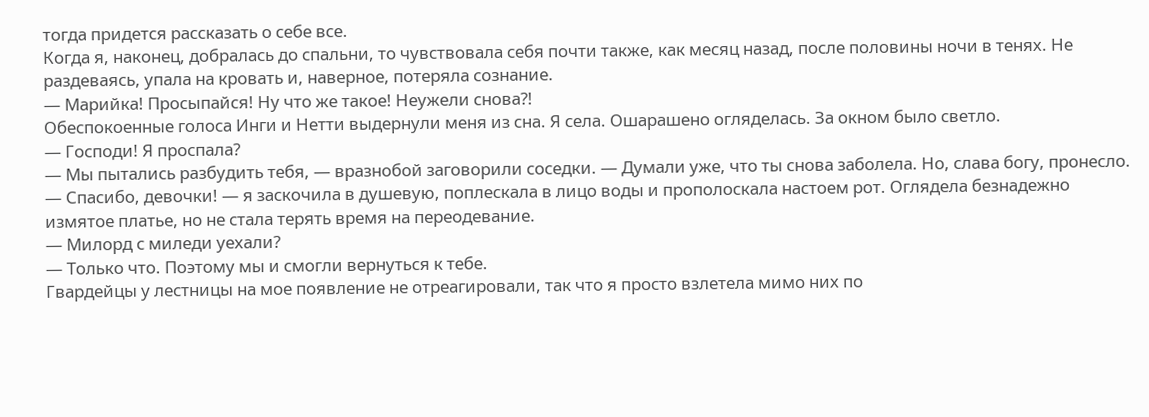тогда придется рассказать о себе все.
Когда я, наконец, добралась до спальни, то чувствовала себя почти также, как месяц назад, после половины ночи в тенях. Не раздеваясь, упала на кровать и, наверное, потеряла сознание.
— Марийка! Просыпайся! Ну что же такое! Неужели снова?!
Обеспокоенные голоса Инги и Нетти выдернули меня из сна. Я села. Ошарашено огляделась. За окном было светло.
— Господи! Я проспала?
— Мы пытались разбудить тебя, — вразнобой заговорили соседки. — Думали уже, что ты снова заболела. Но, слава богу, пронесло.
— Спасибо, девочки! — я заскочила в душевую, поплескала в лицо воды и прополоскала настоем рот. Оглядела безнадежно измятое платье, но не стала терять время на переодевание.
— Милорд с миледи уехали?
— Только что. Поэтому мы и смогли вернуться к тебе.
Гвардейцы у лестницы на мое появление не отреагировали, так что я просто взлетела мимо них по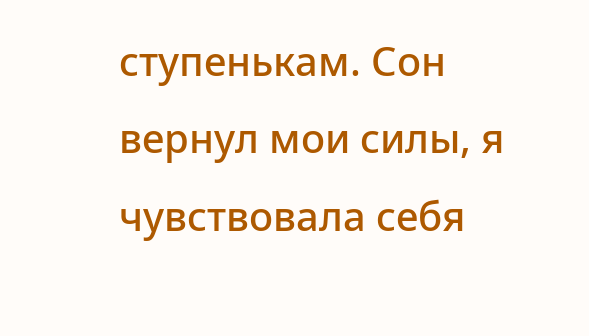ступенькам. Сон вернул мои силы, я чувствовала себя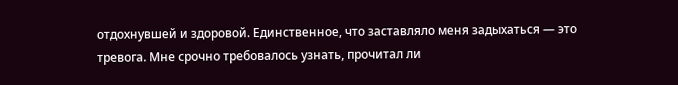отдохнувшей и здоровой. Единственное, что заставляло меня задыхаться — это тревога. Мне срочно требовалось узнать, прочитал ли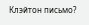Клэйтон письмо?